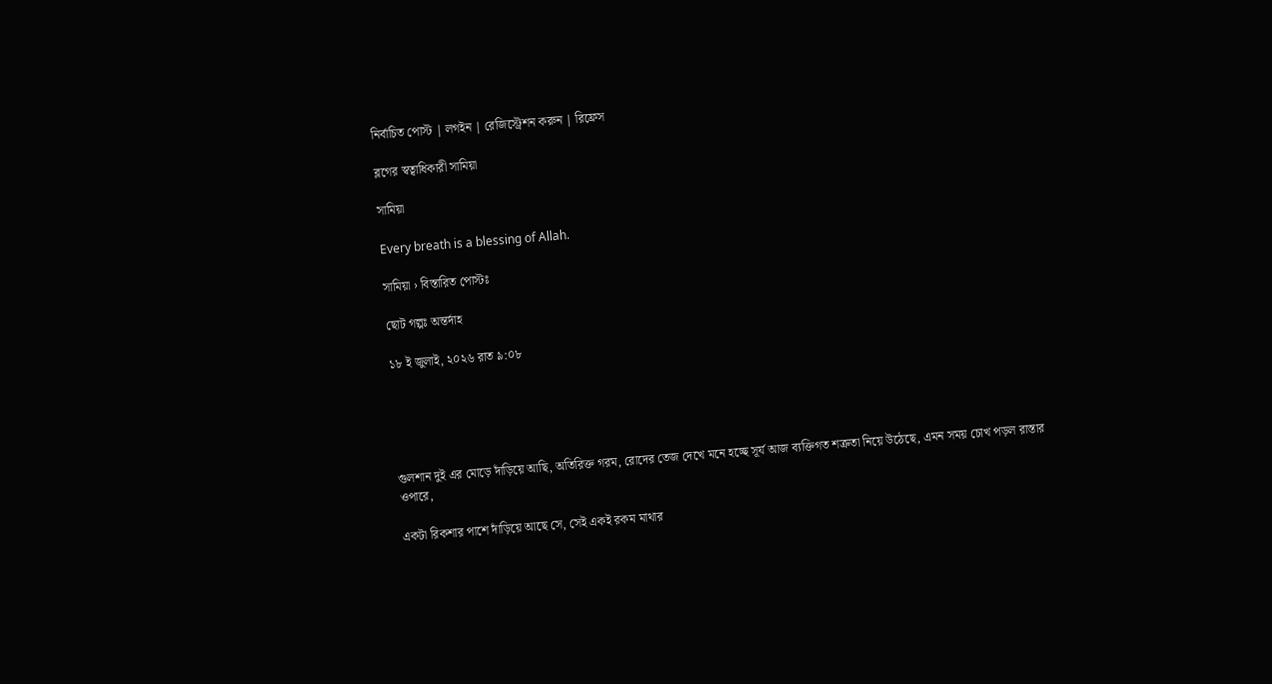নির্বাচিত পোস্ট | লগইন | রেজিস্ট্রেশন করুন | রিফ্রেস

ব্লগের স্বত্বাধিকারী সামিয়া

সামিয়া

Every breath is a blessing of Allah.

সামিয়া › বিস্তারিত পোস্টঃ

ছোট গল্পঃ অন্তর্দাহ

১৮ ই জুলাই, ২০২৬ রাত ৯:০৮





গুলশান দুই এর মোড়ে দাঁড়িয়ে আছি, অতিরিক্ত গরম, রোদের তেজ দেখে মনে হচ্ছে সূর্য আজ ব্যক্তিগত শত্রুতা নিয়ে উঠেছে, এমন সময় চোখ পড়ল রাস্তার ওপারে,

একটা রিকশার পাশে দাঁড়িয়ে আছে সে, সেই একই রকম মাথার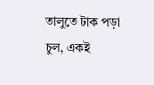তালুতে টাক পড়া চুল, একই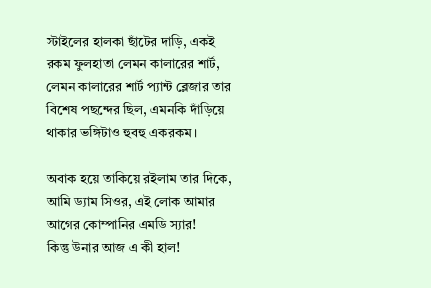স্টাইলের হালকা ছাঁটের দাড়ি, একই রকম ফুলহাতা লেমন কালারের শার্ট, লেমন কালারের শার্ট প্যান্ট ব্লেজার তার বিশেষ পছন্দের ছিল, এমনকি দাঁড়িয়ে থাকার ভঙ্গিটাও হুবহু একরকম।

অবাক হয়ে তাকিয়ে রইলাম তার দিকে, আমি ড্যাম সিওর, এই লোক আমার আগের কোম্পানির এমডি স্যার!
কিন্তু উনার আজ এ কী হাল!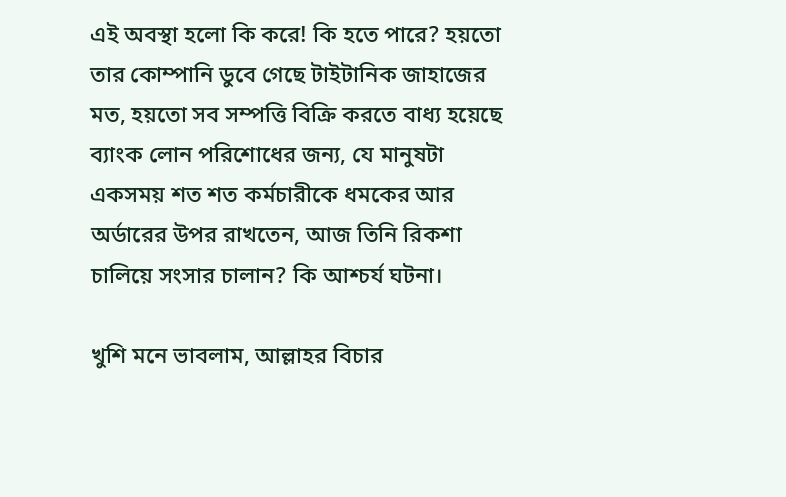এই অবস্থা হলো কি করে! কি হতে পারে? হয়তো তার কোম্পানি ডুবে গেছে টাইটানিক জাহাজের মত, হয়তো সব সম্পত্তি বিক্রি করতে বাধ্য হয়েছে ব্যাংক লোন পরিশোধের জন্য, যে মানুষটা একসময় শত শত কর্মচারীকে ধমকের আর অর্ডারের উপর রাখতেন, আজ তিনি রিকশা চালিয়ে সংসার চালান? কি আশ্চর্য ঘটনা।

খুশি মনে ভাবলাম, আল্লাহর বিচার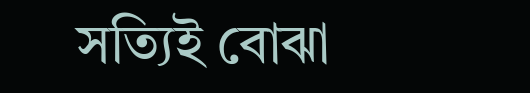সত্যিই বোঝা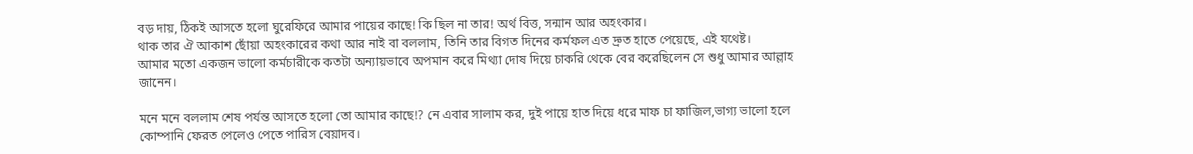বড় দায়, ঠিকই আসতে হলো ঘুরেফিরে আমার পায়ের কাছে! কি ছিল না তার! অর্থ বিত্ত, সন্মান আর অহংকার।
থাক তার ঐ আকাশ ছোঁয়া অহংকারের কথা আর নাই বা বললাম, তিনি তার বিগত দিনের কর্মফল এত দ্রুত হাতে পেয়েছে, এই যথেষ্ট।
আমার মতো একজন ভালো কর্মচারীকে কতটা অন্যায়ভাবে অপমান করে মিথ্যা দোষ দিয়ে চাকরি থেকে বের করেছিলেন সে শুধু আমার আল্লাহ জানেন।

মনে মনে বললাম শেষ পর্যন্ত আসতে হলো তো আমার কাছে!? নে এবার সালাম কর, দুই পায়ে হাত দিয়ে ধরে মাফ চা ফাজিল,ভাগ্য ভালো হলে কোম্পানি ফেরত পেলেও পেতে পারিস বেয়াদব।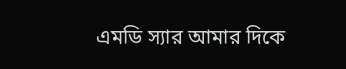এমডি স্যার আমার দিকে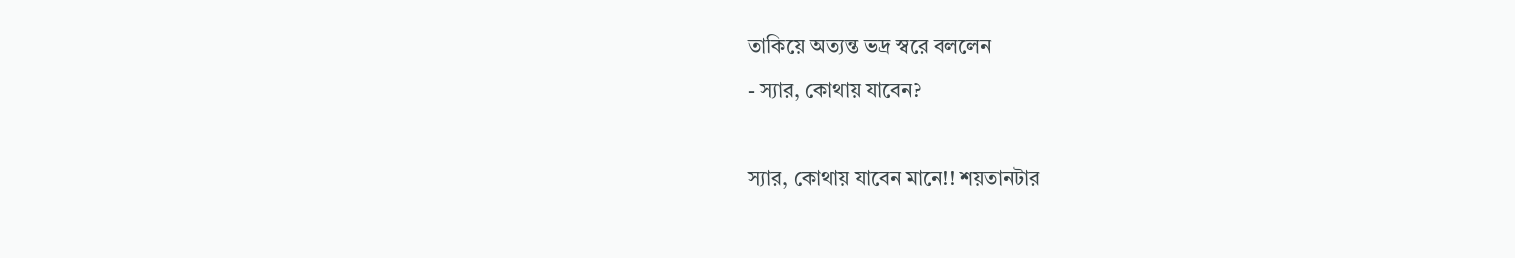তাকিয়ে অত্যন্ত ভদ্র স্বরে বললেন
- স্যার, কোথায় যাবেন?

স্যার, কোথায় যাবেন মানে!! শয়তানটার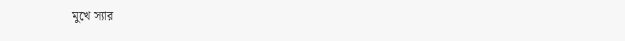মুখে স্যার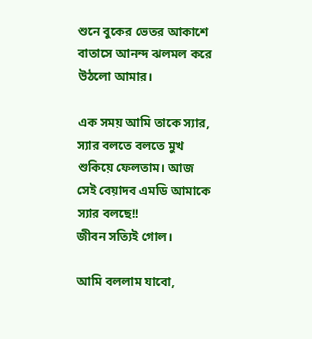শুনে বুকের ভেতর আকাশে বাতাসে আনন্দ ঝলমল করে উঠলো আমার।

এক সময় আমি তাকে স্যার, স্যার বলতে বলতে মুখ শুকিয়ে ফেলতাম। আজ সেই বেয়াদব এমডি আমাকে স্যার বলছে!!
জীবন সত্যিই গোল।

আমি বললাম যাবো,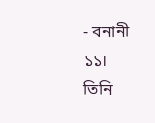- বনানী ১১।
তিনি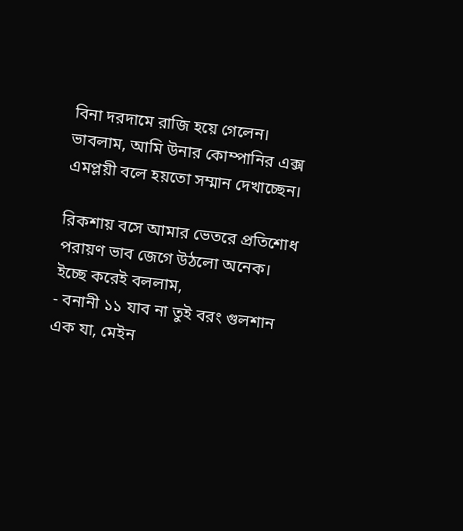বিনা দরদামে রাজি হয়ে গেলেন।
ভাবলাম, আমি উনার কোম্পানির এক্স এমপ্লয়ী বলে হয়তো সম্মান দেখাচ্ছেন।

রিকশায় বসে আমার ভেতরে প্রতিশোধ পরায়ণ ভাব জেগে উঠলো অনেক।
ইচ্ছে করেই বললাম,
- বনানী ১১ যাব না তুই বরং গুলশান এক যা, মেইন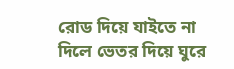রোড দিয়ে যাইতে না দিলে ভেতর দিয়ে ঘুরে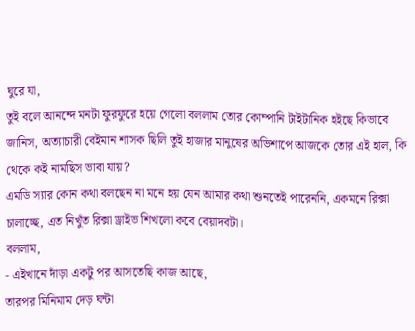ঘুরে যা,
তুই বলে আনন্দে মনটা ফুরফুরে হয়ে গেলো বললাম তোর কোম্পানি টাইটানিক হইছে কিভাবে জানিস, অত্যাচারী বেইমান শাসক ছিলি তুই হাজার মানুষের অভিশাপে আজকে তোর এই হাল, কি থেকে কই নামছিস ভাবা যায়?
এমডি স্যার কোন কথা বলছেন না মনে হয় যেন আমার কথা শুনতেই পারেননি, একমনে রিক্সা চালাচ্ছে, এত নিখুঁত রিক্সা ড্রাইভ শিখলো কবে বেয়াদবটা।
বললাম,
- এইখানে দাঁড়া একটু পর আসতেছি কাজ আছে,
তারপর মিনিমাম দেড় ঘন্টা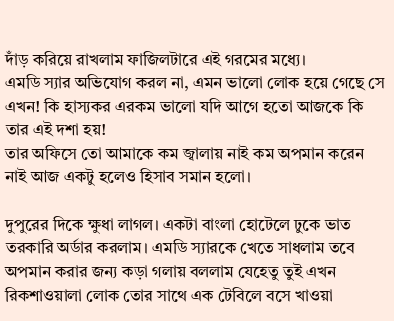দাঁড় করিয়ে রাখলাম ফাজিলটারে এই গরমের মধ্যে।
এমডি স্যার অভিযোগ করল না, এমন ভালো লোক হয়ে গেছে সে এখন! কি হাস্যকর এরকম ভালো যদি আগে হতো আজকে কি তার এই দশা হয়!
তার অফিসে তো আমাকে কম জ্বালায় নাই কম অপমান করেন নাই আজ একটু হলেও হিসাব সমান হলো।

দুপুরের দিকে ক্ষুধা লাগল। একটা বাংলা হোটেলে ঢুকে ভাত তরকারি অর্ডার করলাম। এমডি স্যারকে খেতে সাধলাম তবে অপমান করার জন্য কড়া গলায় বললাম যেহেতু তুই এখন রিকশাওয়ালা লোক তোর সাথে এক টেবিলে বসে খাওয়া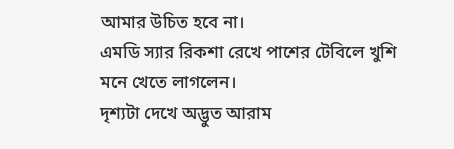আমার উচিত হবে না।
এমডি স্যার রিকশা রেখে পাশের টেবিলে খুশি মনে খেতে লাগলেন।
দৃশ্যটা দেখে অদ্ভুত আরাম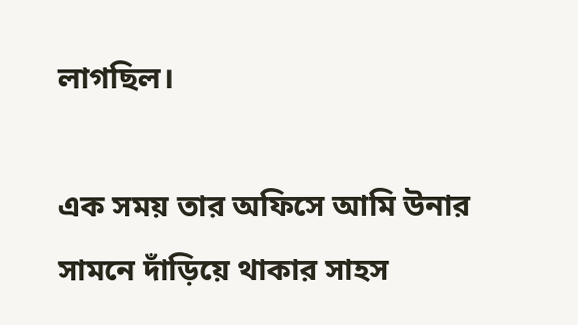লাগছিল।

এক সময় তার অফিসে আমি উনার সামনে দাঁড়িয়ে থাকার সাহস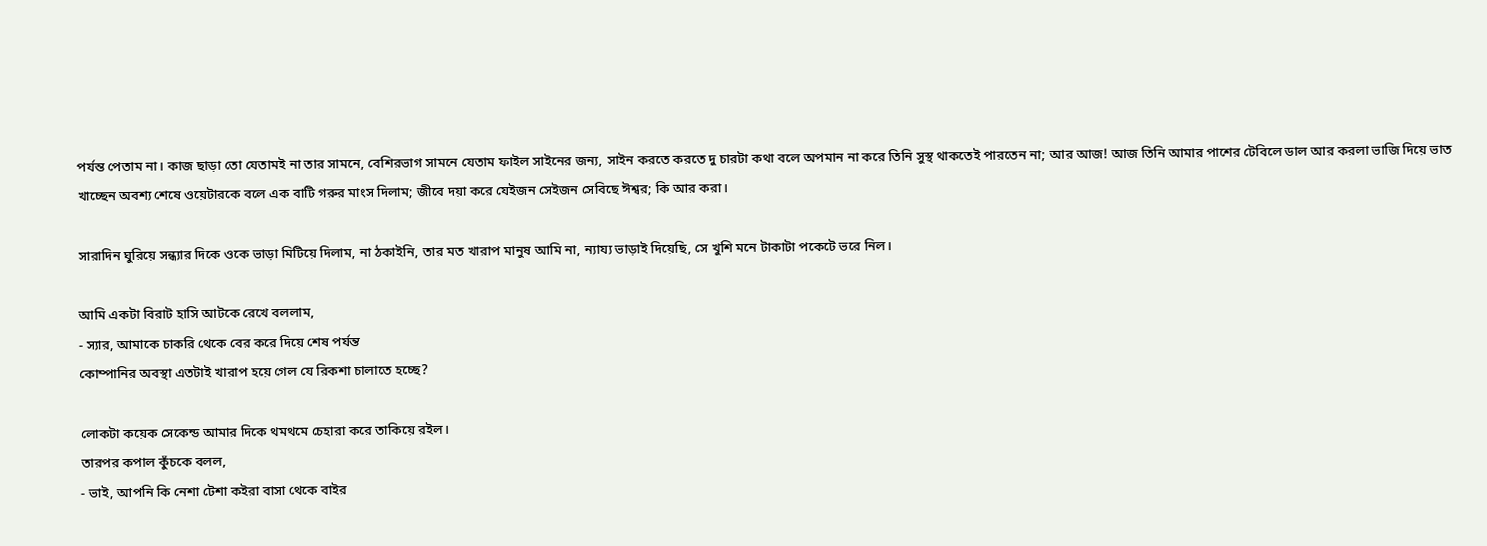পর্যন্ত পেতাম না। কাজ ছাড়া তো যেতামই না তার সামনে, বেশিরভাগ সামনে যেতাম ফাইল সাইনের জন্য, সাইন করতে করতে দু চারটা কথা বলে অপমান না করে তিনি সুস্থ থাকতেই পারতেন না; আর আজ! আজ তিনি আমার পাশের টেবিলে ডাল আর করলা ভাজি দিয়ে ভাত খাচ্ছেন অবশ্য শেষে ওয়েটারকে বলে এক বাটি গরুর মাংস দিলাম; জীবে দয়া করে যেইজন সেইজন সেবিছে ঈশ্বর; কি আর করা।

সারাদিন ঘুরিয়ে সন্ধ্যার দিকে ওকে ভাড়া মিটিয়ে দিলাম, না ঠকাইনি, তার মত খারাপ মানুষ আমি না, ন্যায্য ভাড়াই দিয়েছি, সে খুশি মনে টাকাটা পকেটে ভরে নিল।

আমি একটা বিরাট হাসি আটকে রেখে বললাম,
- স্যার, আমাকে চাকরি থেকে বের করে দিয়ে শেষ পর্যন্ত
কোম্পানির অবস্থা এতটাই খারাপ হয়ে গেল যে রিকশা চালাতে হচ্ছে?

লোকটা কয়েক সেকেন্ড আমার দিকে থমথমে চেহারা করে তাকিয়ে রইল।
তারপর কপাল কুঁচকে বলল,
- ভাই, আপনি কি নেশা টেশা কইরা বাসা থেকে বাইর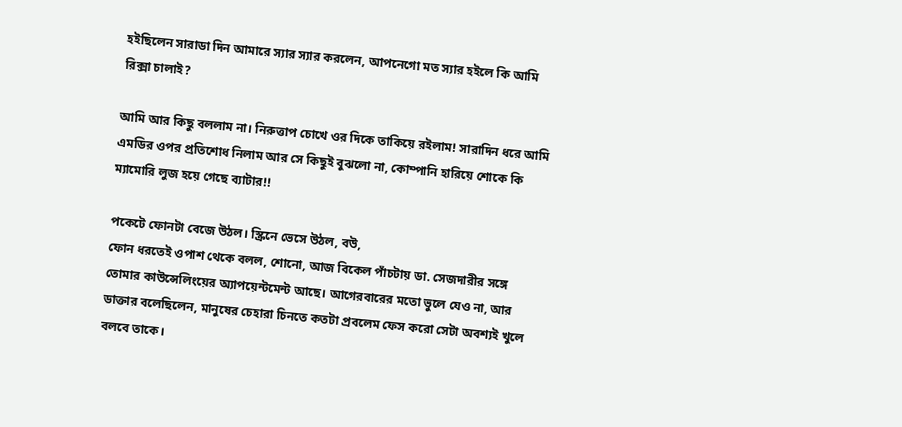হইছিলেন সারাডা দিন আমারে স্যার স্যার করলেন, আপনেগো মত স্যার হইলে কি আমি রিক্সা চালাই?

আমি আর কিছু বললাম না। নিরুত্তাপ চোখে ওর দিকে তাকিয়ে রইলাম! সারাদিন ধরে আমি এমডির ওপর প্রতিশোধ নিলাম আর সে কিছুই বুঝলো না, কোম্পানি হারিয়ে শোকে কি ম্যামোরি লুজ হয়ে গেছে ব্যাটার!!

পকেটে ফোনটা বেজে উঠল। স্ক্রিনে ভেসে উঠল, বউ,
ফোন ধরতেই ওপাশ থেকে বলল, শোনো, আজ বিকেল পাঁচটায় ডা. সেজদারীর সঙ্গে তোমার কাউন্সেলিংয়ের অ্যাপয়েন্টমেন্ট আছে। আগেরবারের মতো ভুলে যেও না, আর ডাক্তার বলেছিলেন, মানুষের চেহারা চিনতে কতটা প্রবলেম ফেস করো সেটা অবশ্যই খুলে বলবে তাকে।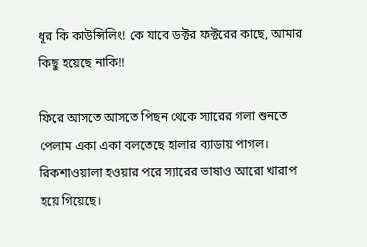ধূর কি কাউন্সিলিং! কে যাবে ডক্টর ফক্টরের কাছে, আমার কিছু হয়েছে নাকি!!

ফিরে আসতে আসতে পিছন থেকে স্যারের গলা শুনতে পেলাম একা একা বলতেছে হালার ব্যাডায় পাগল।
রিকশাওয়ালা হওয়ার পরে স্যারের ভাষাও আরো খারাপ হয়ে গিয়েছে।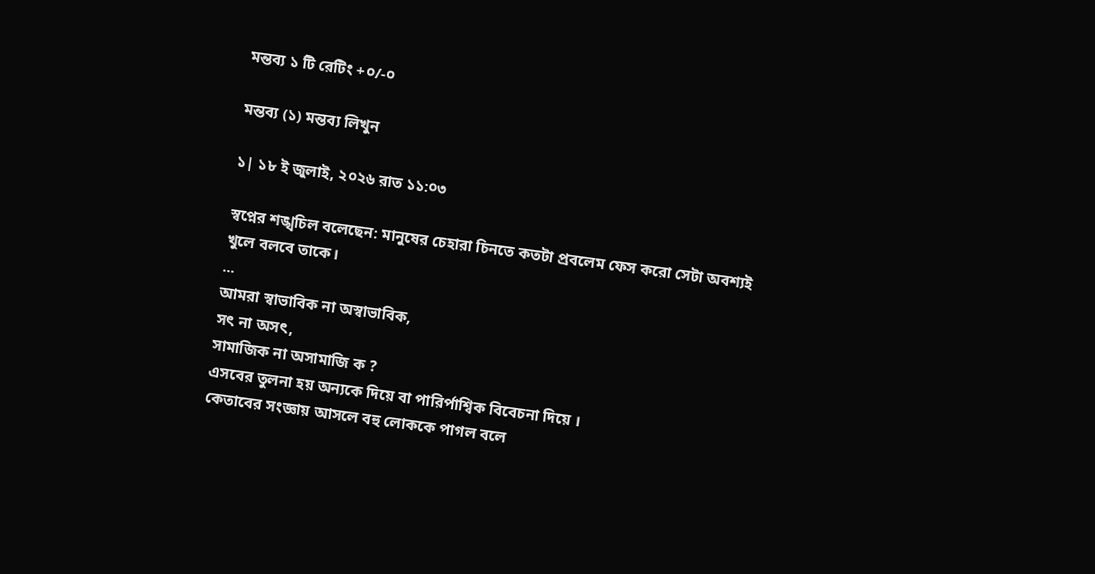মন্তব্য ১ টি রেটিং +০/-০

মন্তব্য (১) মন্তব্য লিখুন

১| ১৮ ই জুলাই, ২০২৬ রাত ১১:০৩

স্বপ্নের শঙ্খচিল বলেছেন: মানুষের চেহারা চিনতে কতটা প্রবলেম ফেস করো সেটা অবশ্যই খুলে বলবে তাকে।
...
আমরা স্বাভাবিক না অস্বাভাবিক,
সৎ না অসৎ,
সামাজিক না অসামাজি ক ?
এসবের তুলনা হয় অন্যকে দিয়ে বা পারির্পাশ্বিক বিবেচনা দিয়ে ।
কেতাবের সংজ্ঞায় আসলে বহু লোককে পাগল বলে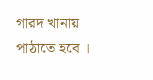গারদ খানায়
পাঠাতে হবে ।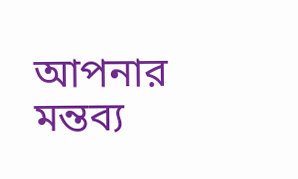আপনার মন্তব্য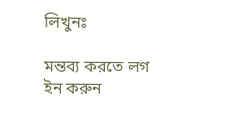লিখুনঃ

মন্তব্য করতে লগ ইন করুন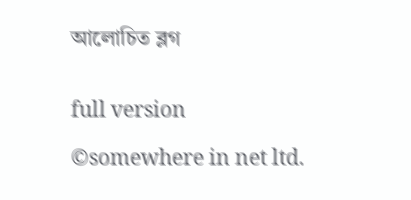আলোচিত ব্লগ


full version

©somewhere in net ltd.